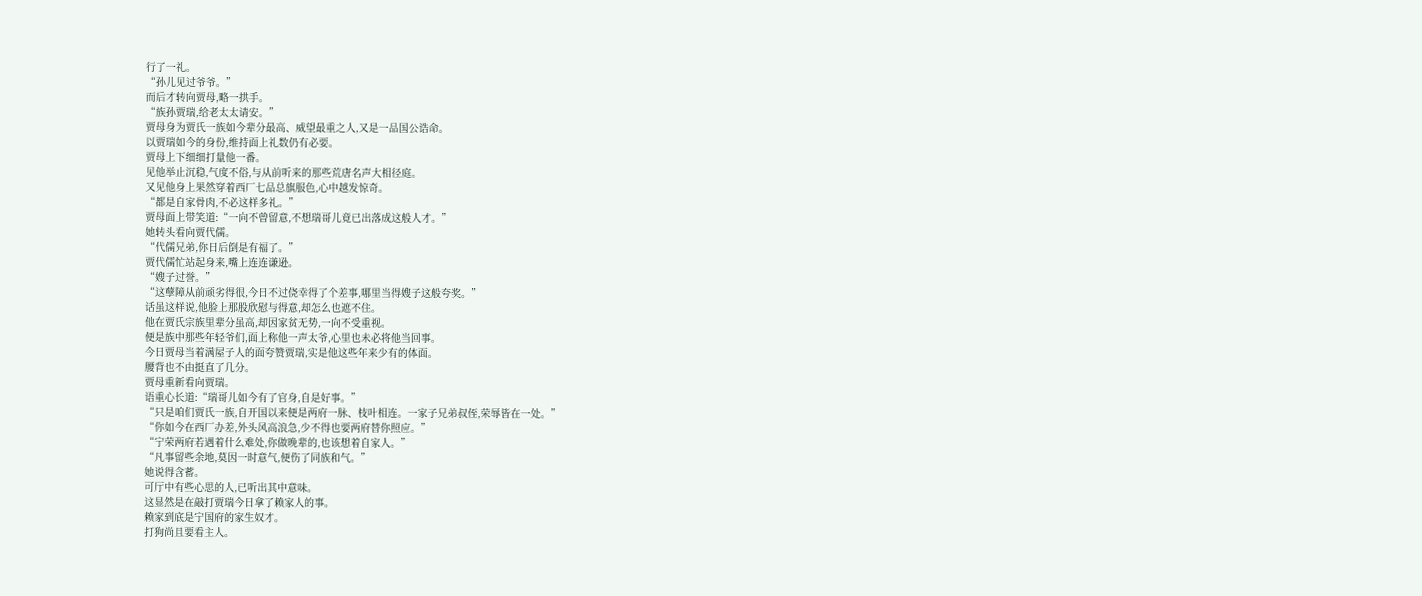行了一礼。
“孙儿见过爷爷。”
而后才转向贾母,略一拱手。
“族孙贾瑞,给老太太请安。”
贾母身为贾氏一族如今辈分最高、威望最重之人,又是一品国公诰命。
以贾瑞如今的身份,维持面上礼数仍有必要。
贾母上下细细打量他一番。
见他举止沉稳,气度不俗,与从前听来的那些荒唐名声大相径庭。
又见他身上果然穿着西厂七品总旗服色,心中越发惊奇。
“都是自家骨肉,不必这样多礼。”
贾母面上带笑道:“一向不曾留意,不想瑞哥儿竟已出落成这般人才。”
她转头看向贾代儒。
“代儒兄弟,你日后倒是有福了。”
贾代儒忙站起身来,嘴上连连谦逊。
“嫂子过誉。”
“这孽障从前顽劣得很,今日不过侥幸得了个差事,哪里当得嫂子这般夸奖。”
话虽这样说,他脸上那股欣慰与得意,却怎么也遮不住。
他在贾氏宗族里辈分虽高,却因家贫无势,一向不受重视。
便是族中那些年轻爷们,面上称他一声太爷,心里也未必将他当回事。
今日贾母当着满屋子人的面夸赞贾瑞,实是他这些年来少有的体面。
腰背也不由挺直了几分。
贾母重新看向贾瑞。
语重心长道:“瑞哥儿如今有了官身,自是好事。”
“只是咱们贾氏一族,自开国以来便是两府一脉、枝叶相连。一家子兄弟叔侄,荣辱皆在一处。”
“你如今在西厂办差,外头风高浪急,少不得也要两府替你照应。”
“宁荣两府若遇着什么难处,你做晚辈的,也该想着自家人。”
“凡事留些余地,莫因一时意气,便伤了同族和气。”
她说得含蓄。
可厅中有些心思的人,已听出其中意味。
这显然是在敲打贾瑞今日拿了赖家人的事。
赖家到底是宁国府的家生奴才。
打狗尚且要看主人。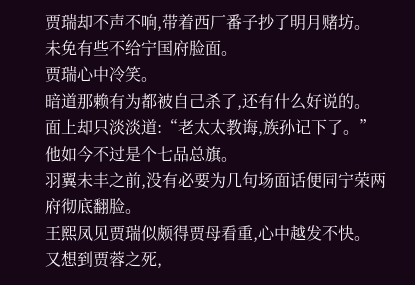贾瑞却不声不响,带着西厂番子抄了明月赌坊。
未免有些不给宁国府脸面。
贾瑞心中冷笑。
暗道那赖有为都被自己杀了,还有什么好说的。
面上却只淡淡道:“老太太教诲,族孙记下了。”
他如今不过是个七品总旗。
羽翼未丰之前,没有必要为几句场面话便同宁荣两府彻底翻脸。
王熙凤见贾瑞似颇得贾母看重,心中越发不快。
又想到贾蓉之死,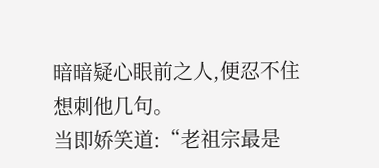暗暗疑心眼前之人,便忍不住想刺他几句。
当即娇笑道:“老祖宗最是